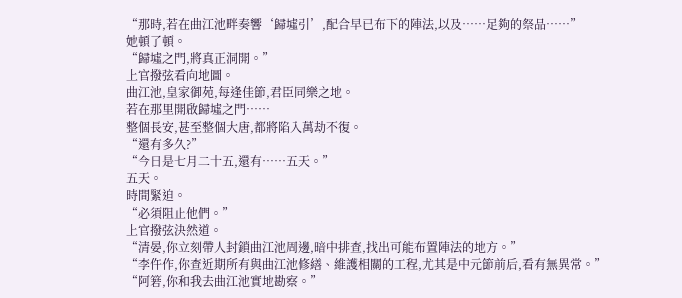“那時,若在曲江池畔奏響‘歸墟引’,配合早已布下的陣法,以及……足夠的祭品……”
她頓了頓。
“歸墟之門,將真正洞開。”
上官撥弦看向地圖。
曲江池,皇家御苑,每逢佳節,君臣同樂之地。
若在那里開啟歸墟之門……
整個長安,甚至整個大唐,都將陷入萬劫不復。
“還有多久?”
“今日是七月二十五,還有……五天。”
五天。
時間緊迫。
“必須阻止他們。”
上官撥弦決然道。
“清晏,你立刻帶人封鎖曲江池周邊,暗中排查,找出可能布置陣法的地方。”
“李仵作,你查近期所有與曲江池修繕、維護相關的工程,尤其是中元節前后,看有無異常。”
“阿箬,你和我去曲江池實地勘察。”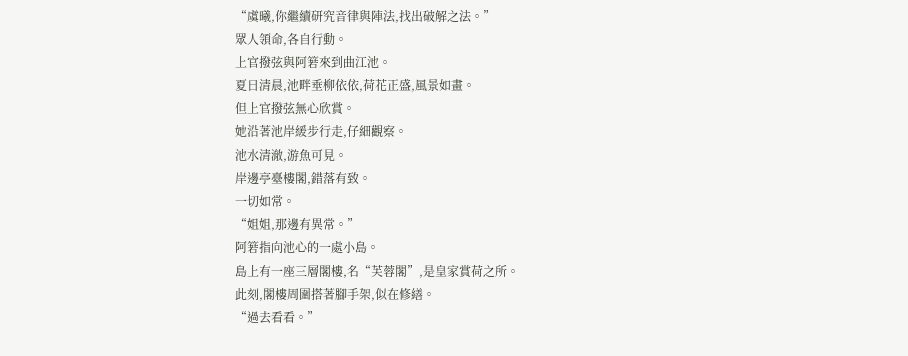“虞曦,你繼續研究音律與陣法,找出破解之法。”
眾人領命,各自行動。
上官撥弦與阿箬來到曲江池。
夏日清晨,池畔垂柳依依,荷花正盛,風景如畫。
但上官撥弦無心欣賞。
她沿著池岸緩步行走,仔細觀察。
池水清澈,游魚可見。
岸邊亭臺樓閣,錯落有致。
一切如常。
“姐姐,那邊有異常。”
阿箬指向池心的一處小島。
島上有一座三層閣樓,名“芙蓉閣”,是皇家賞荷之所。
此刻,閣樓周圍搭著腳手架,似在修繕。
“過去看看。”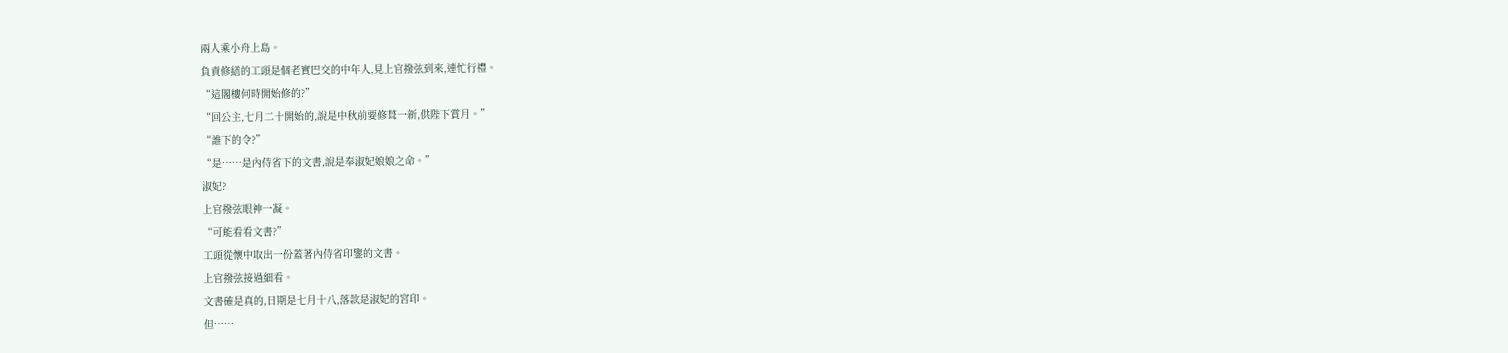兩人乘小舟上島。
負責修繕的工頭是個老實巴交的中年人,見上官撥弦到來,連忙行禮。
“這閣樓何時開始修的?”
“回公主,七月二十開始的,說是中秋前要修葺一新,供陛下賞月。”
“誰下的令?”
“是……是內侍省下的文書,說是奉淑妃娘娘之命。”
淑妃?
上官撥弦眼神一凝。
“可能看看文書?”
工頭從懷中取出一份蓋著內侍省印鑒的文書。
上官撥弦接過細看。
文書確是真的,日期是七月十八,落款是淑妃的宮印。
但……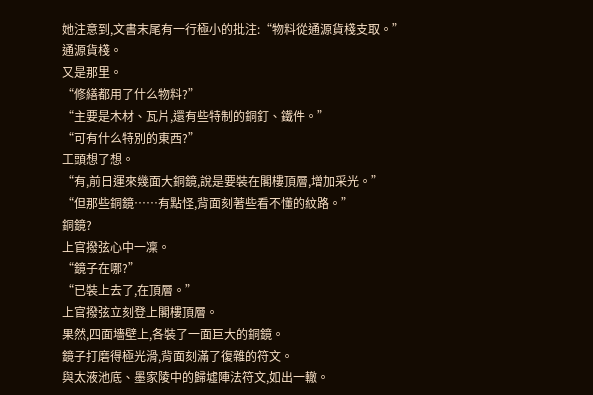她注意到,文書末尾有一行極小的批注:“物料從通源貨棧支取。”
通源貨棧。
又是那里。
“修繕都用了什么物料?”
“主要是木材、瓦片,還有些特制的銅釘、鐵件。”
“可有什么特別的東西?”
工頭想了想。
“有,前日運來幾面大銅鏡,說是要裝在閣樓頂層,增加采光。”
“但那些銅鏡……有點怪,背面刻著些看不懂的紋路。”
銅鏡?
上官撥弦心中一凜。
“鏡子在哪?”
“已裝上去了,在頂層。”
上官撥弦立刻登上閣樓頂層。
果然,四面墻壁上,各裝了一面巨大的銅鏡。
鏡子打磨得極光滑,背面刻滿了復雜的符文。
與太液池底、墨家陵中的歸墟陣法符文,如出一轍。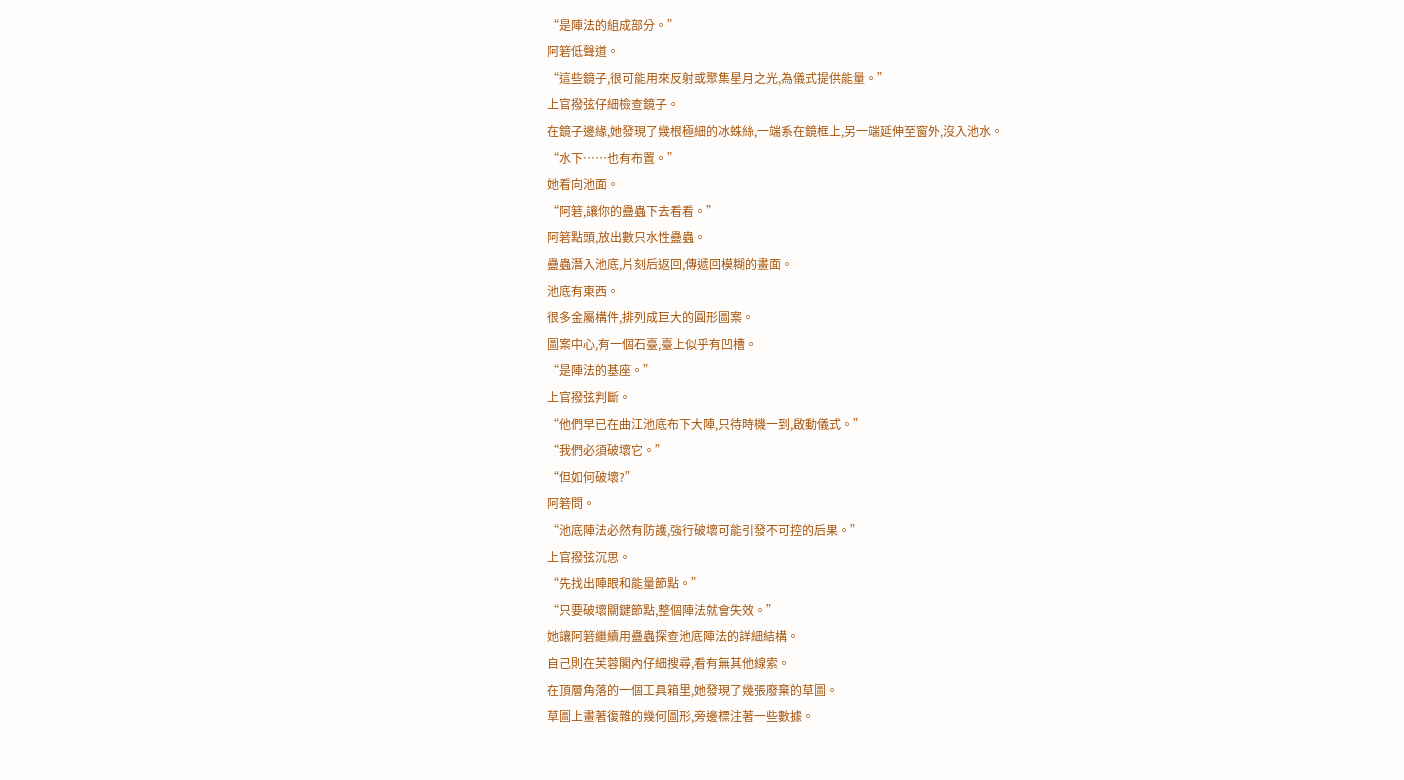“是陣法的組成部分。”
阿箬低聲道。
“這些鏡子,很可能用來反射或聚集星月之光,為儀式提供能量。”
上官撥弦仔細檢查鏡子。
在鏡子邊緣,她發現了幾根極細的冰蛛絲,一端系在鏡框上,另一端延伸至窗外,沒入池水。
“水下……也有布置。”
她看向池面。
“阿箬,讓你的蠱蟲下去看看。”
阿箬點頭,放出數只水性蠱蟲。
蠱蟲潛入池底,片刻后返回,傳遞回模糊的畫面。
池底有東西。
很多金屬構件,排列成巨大的圓形圖案。
圖案中心,有一個石臺,臺上似乎有凹槽。
“是陣法的基座。”
上官撥弦判斷。
“他們早已在曲江池底布下大陣,只待時機一到,啟動儀式。”
“我們必須破壞它。”
“但如何破壞?”
阿箬問。
“池底陣法必然有防護,強行破壞可能引發不可控的后果。”
上官撥弦沉思。
“先找出陣眼和能量節點。”
“只要破壞關鍵節點,整個陣法就會失效。”
她讓阿箬繼續用蠱蟲探查池底陣法的詳細結構。
自己則在芙蓉閣內仔細搜尋,看有無其他線索。
在頂層角落的一個工具箱里,她發現了幾張廢棄的草圖。
草圖上畫著復雜的幾何圖形,旁邊標注著一些數據。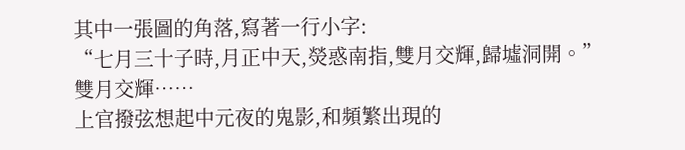其中一張圖的角落,寫著一行小字:
“七月三十子時,月正中天,熒惑南指,雙月交輝,歸墟洞開。”
雙月交輝……
上官撥弦想起中元夜的鬼影,和頻繁出現的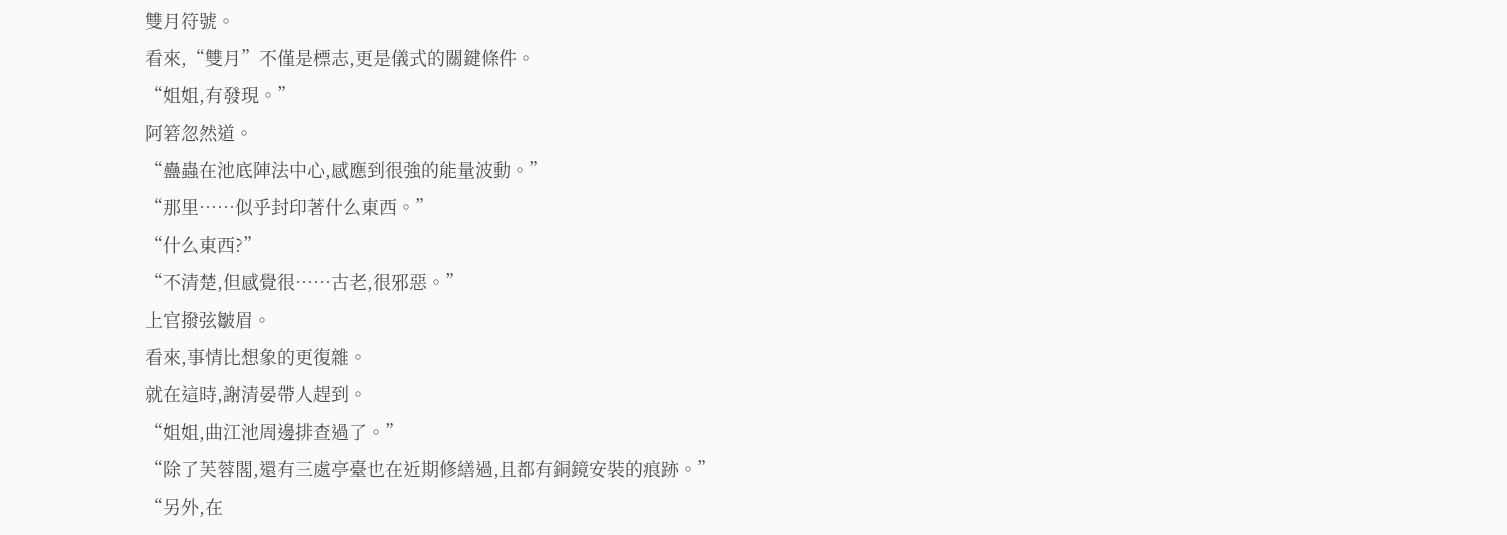雙月符號。
看來,“雙月”不僅是標志,更是儀式的關鍵條件。
“姐姐,有發現。”
阿箬忽然道。
“蠱蟲在池底陣法中心,感應到很強的能量波動。”
“那里……似乎封印著什么東西。”
“什么東西?”
“不清楚,但感覺很……古老,很邪惡。”
上官撥弦皺眉。
看來,事情比想象的更復雜。
就在這時,謝清晏帶人趕到。
“姐姐,曲江池周邊排查過了。”
“除了芙蓉閣,還有三處亭臺也在近期修繕過,且都有銅鏡安裝的痕跡。”
“另外,在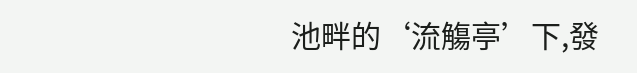池畔的‘流觴亭’下,發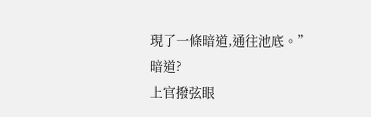現了一條暗道,通往池底。”
暗道?
上官撥弦眼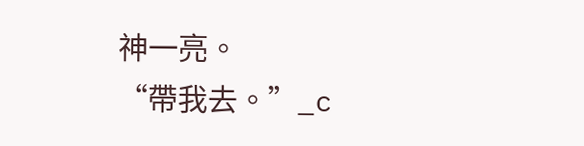神一亮。
“帶我去。”_c